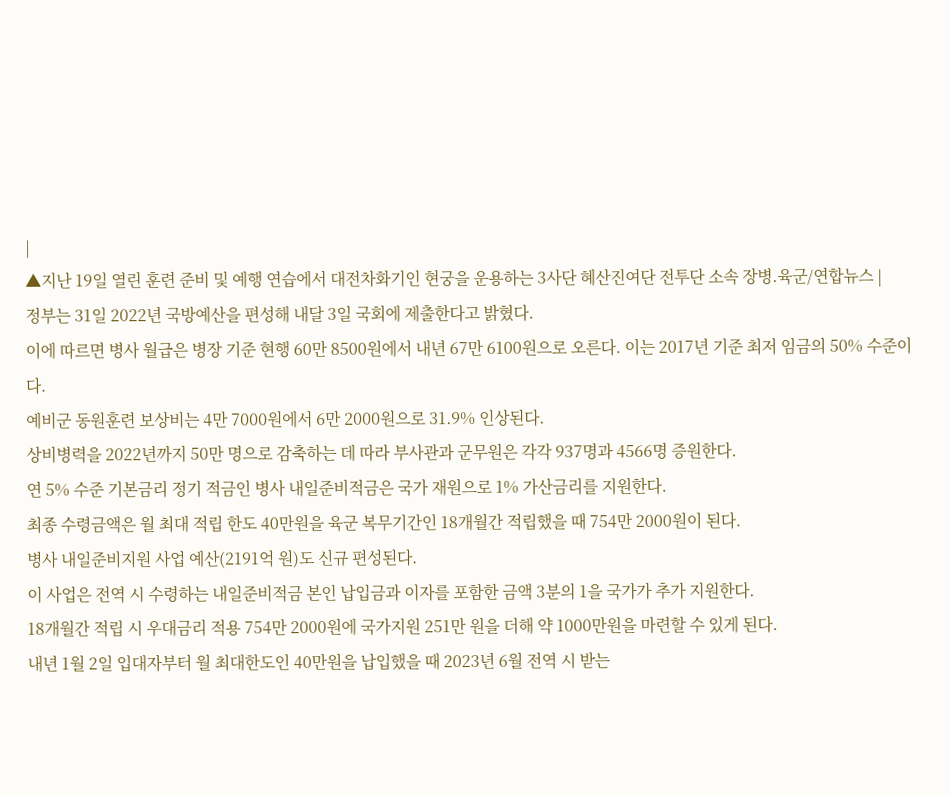|
▲지난 19일 열린 훈련 준비 및 예행 연습에서 대전차화기인 현궁을 운용하는 3사단 혜산진여단 전투단 소속 장병.육군/연합뉴스 |
정부는 31일 2022년 국방예산을 편성해 내달 3일 국회에 제출한다고 밝혔다.
이에 따르면 병사 월급은 병장 기준 현행 60만 8500원에서 내년 67만 6100원으로 오른다. 이는 2017년 기준 최저 임금의 50% 수준이다.
예비군 동원훈련 보상비는 4만 7000원에서 6만 2000원으로 31.9% 인상된다.
상비병력을 2022년까지 50만 명으로 감축하는 데 따라 부사관과 군무원은 각각 937명과 4566명 증원한다.
연 5% 수준 기본금리 정기 적금인 병사 내일준비적금은 국가 재원으로 1% 가산금리를 지원한다.
최종 수령금액은 월 최대 적립 한도 40만원을 육군 복무기간인 18개월간 적립했을 때 754만 2000원이 된다.
병사 내일준비지원 사업 예산(2191억 원)도 신규 편성된다.
이 사업은 전역 시 수령하는 내일준비적금 본인 납입금과 이자를 포함한 금액 3분의 1을 국가가 추가 지원한다.
18개월간 적립 시 우대금리 적용 754만 2000원에 국가지원 251만 원을 더해 약 1000만원을 마련할 수 있게 된다.
내년 1월 2일 입대자부터 월 최대한도인 40만원을 납입했을 때 2023년 6월 전역 시 받는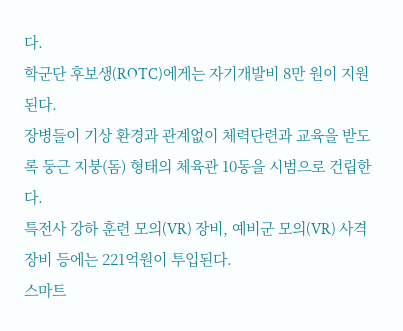다.
학군단 후보생(ROTC)에게는 자기개발비 8만 원이 지원된다.
장병들이 기상 환경과 관계없이 체력단련과 교육을 받도록 둥근 지붕(돔) 형태의 체육관 10동을 시범으로 건립한다.
특전사 강하 훈련 모의(VR) 장비, 예비군 모의(VR) 사격 장비 등에는 221억원이 투입된다.
스마트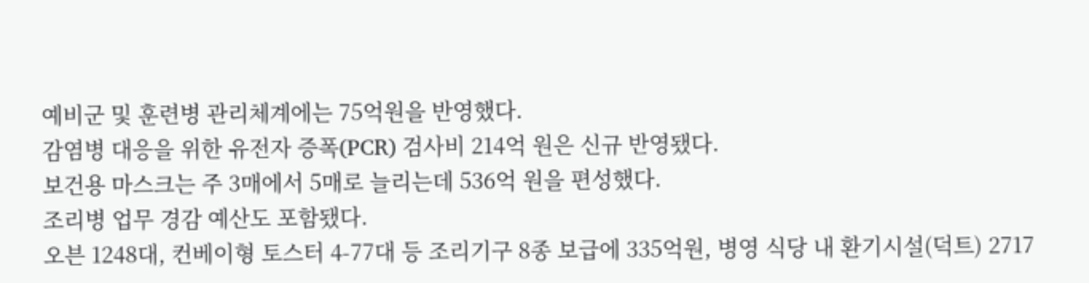예비군 및 훈련병 관리체계에는 75억원을 반영했다.
감염병 대응을 위한 유전자 증폭(PCR) 검사비 214억 원은 신규 반영됐다.
보건용 마스크는 주 3매에서 5매로 늘리는데 536억 원을 편성했다.
조리병 업무 경감 예산도 포함됐다.
오븐 1248대, 컨베이형 토스터 4-77대 등 조리기구 8종 보급에 335억원, 병영 식당 내 환기시설(덕트) 2717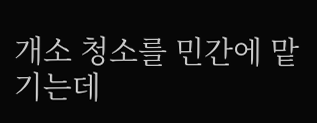개소 청소를 민간에 맡기는데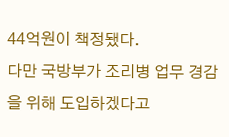44억원이 책정됐다.
다만 국방부가 조리병 업무 경감을 위해 도입하겠다고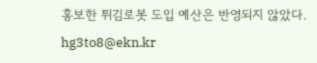홍보한 튀김로봇 도입 예산은 반영되지 않았다.
hg3to8@ekn.kr